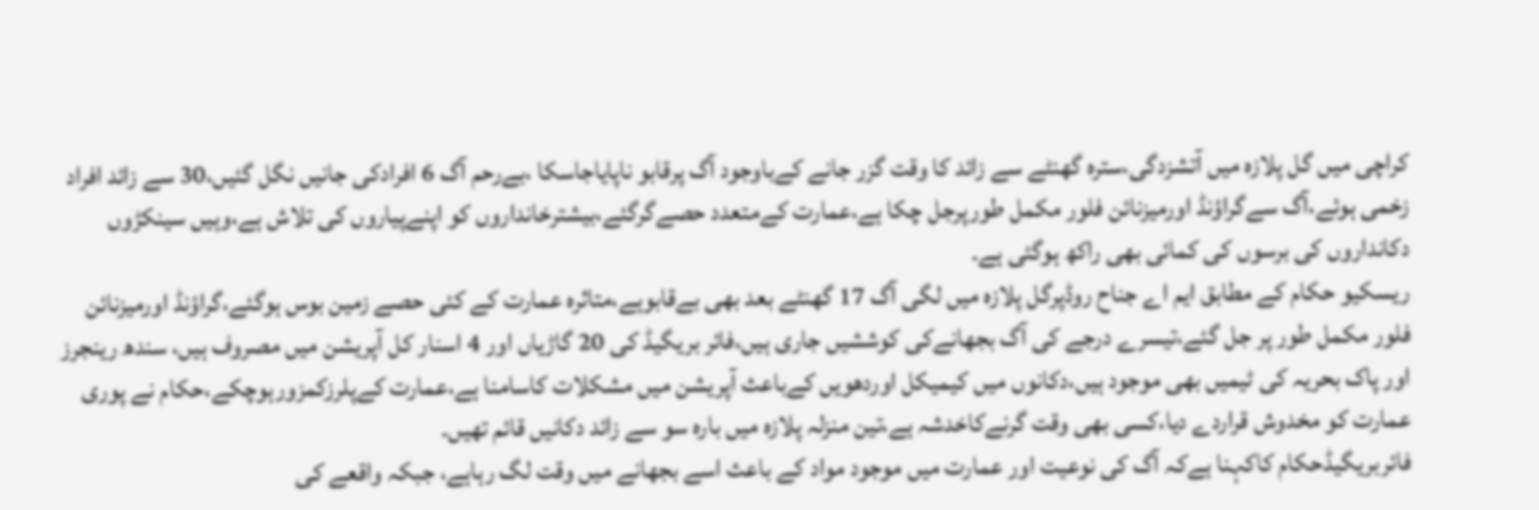کراچی میں گل پلازہ میں آتشزدگی،سترہ گھنٹے سے زائد کا وقت گزر جانے کےباوجود آگ پرقابو ناپایاجاسکا ،بےرحم آگ 6 افرادکی جانیں نگل گئیں،30 سے زائد افراد زخمی ہوئے،آگ سےگراؤنڈ اورمیزنائن فلور مکمل طورپرجل چکا ہے،عمارت کےمتعدد حصےگرگئے،بیشترخانداروں کو اپنےپیاروں کی تلاش ہے،وہیں سینکڑوں دکانداروں کی برسوں کی کمائی بھی راکھ ہوگئی ہے۔
ریسکیو حکام کے مطابق ایم اے جناح روڈپرگل پلازہ میں لگی آگ 17 گھنٹے بعد بھی بےقابوہے،متاثرہ عمارت کے کئی حصے زمین بوس ہوگئے،گراؤنڈ اورمیزنائن فلور مکمل طور پر جل گئے،تیسرے درجے کی آگ بجھانےکی کوششیں جاری ہیں،فائر بریگیڈ کی 20 گاڑیاں اور 4 اسنار کل آپریشن میں مصروف ہیں، سندھ رینجرز اور پاک بحریہ کی ٹیمیں بھی موجود ہیں،دکانوں میں کیمیکل اوردھویں کےباعث آپریشن میں مشکلات کاسامنا ہے،عمارت کےپلرزکمزورہوچکے،حکام نے پوری عمارت کو مخدوش قراردے دیا،کسی بھی وقت گرنےکاخدشہ ہے،تین منزلہ پلازہ میں بارہ سو سے زائد دکانیں قائم تھیں۔
فائربریگیڈحکام کاکہنا ہےکہ آگ کی نوعیت اور عمارت میں موجود مواد کے باعث اسے بجھانے میں وقت لگ رہاہے، جبکہ واقعے کی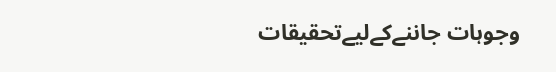وجوہات جاننےکےلیےتحقیقات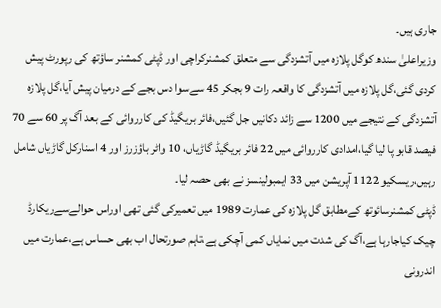جاری ہیں۔
وزیراعلیٰ سندھ کوگل پلازہ میں آتشزدگی سے متعلق کمشنرکراچی اور ڈپٹی کمشنر ساؤتھ کی رپورٹ پیش کردی گئی،گل پلازہ میں آتشزدگی کا واقعہ رات 9 بجکر 45 سےسوا دس بجے کے درمیان پیش آیا،گل پلازہ آتشزدگی کے نتیجے میں 1200 سے زائد دکانیں جل گئیں،فائر بریگیڈ کی کارروائی کے بعد آگ پر 60 سے 70 فیصد قابو پا لیا گیا،امدادی کارروائی میں 22 فائر بریگیڈ گاڑیاں، 10 واٹر باؤزرز اور 4 اسنارکل گاڑیاں شامل رہیں،ریسکیو 1122 آپریشن میں 33 ایمبولینسز نے بھی حصہ لیا۔
ڈپٹی کمشنرسائوتھ کےمطابق گل پلازہ کی عمارت 1989 میں تعمیرکی گئی تھی اوراس حوالےسےریکارڈ چیک کیاجارہا ہے،آگ کی شدت میں نمایاں کمی آچکی ہے،تاہم صورتحال اب بھی حساس ہے،عمارت میں اندرونی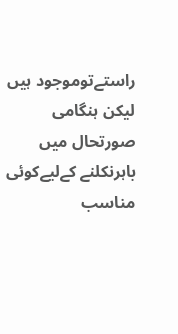راستےتوموجود ہیں لیکن ہنگامی صورتحال میں باہرنکلنے کےلیےکوئی مناسب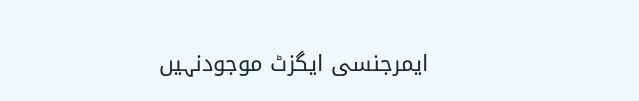ایمرجنسی ایگزٹ موجودنہیں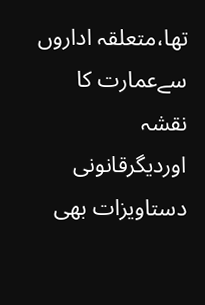تھا،متعلقہ اداروں سےعمارت کا نقشہ اوردیگرقانونی دستاویزات بھی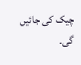چیک کی جائیں گی۔